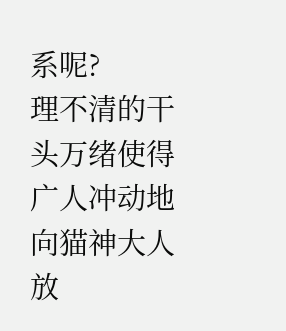系呢?
理不清的干头万绪使得广人冲动地向猫神大人放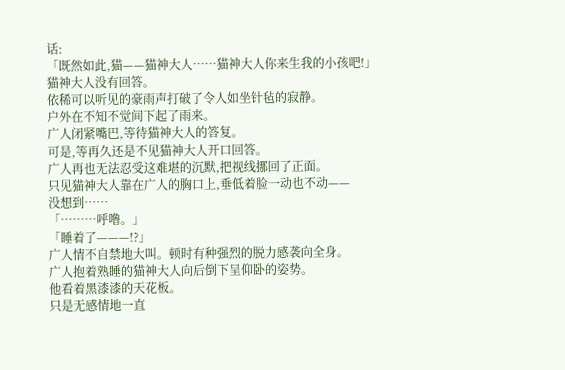话:
「既然如此,猫——猫神大人……猫神大人你来生我的小孩吧!」
猫神大人没有回答。
依稀可以听见的豪雨声打破了令人如坐针毡的寂静。
户外在不知不觉间下起了雨来。
广人闭紧嘴巴,等待猫神大人的答复。
可是,等再久还是不见猫神大人开口回答。
广人再也无法忍受这难堪的沉默,把视线挪回了正面。
只见猫神大人靠在广人的胸口上,垂低着脸一动也不动——
没想到……
「………呼噜。」
「睡着了———!?」
广人情不自禁地大叫。顿时有种强烈的脱力感袭向全身。
广人抱着熟睡的猫神大人向后倒下呈仰卧的姿势。
他看着黑漆漆的天花板。
只是无感情地一直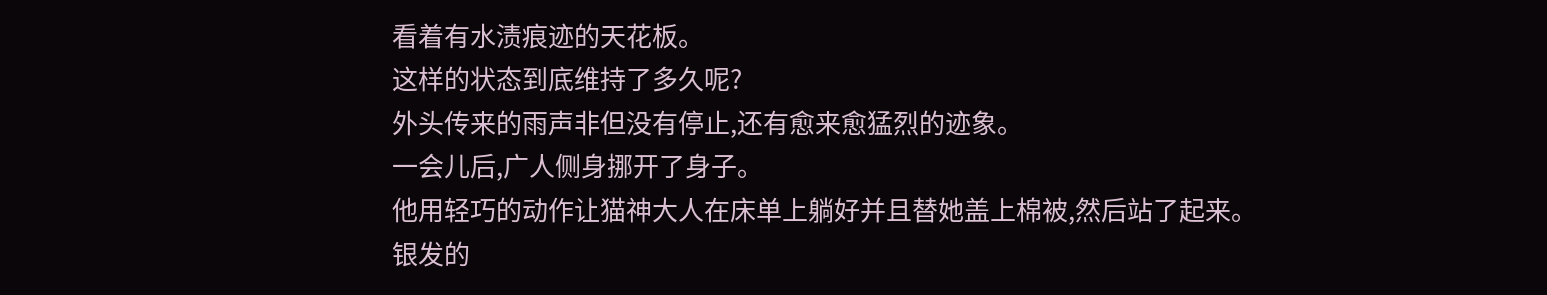看着有水渍痕迹的天花板。
这样的状态到底维持了多久呢?
外头传来的雨声非但没有停止,还有愈来愈猛烈的迹象。
一会儿后,广人侧身挪开了身子。
他用轻巧的动作让猫神大人在床单上躺好并且替她盖上棉被,然后站了起来。
银发的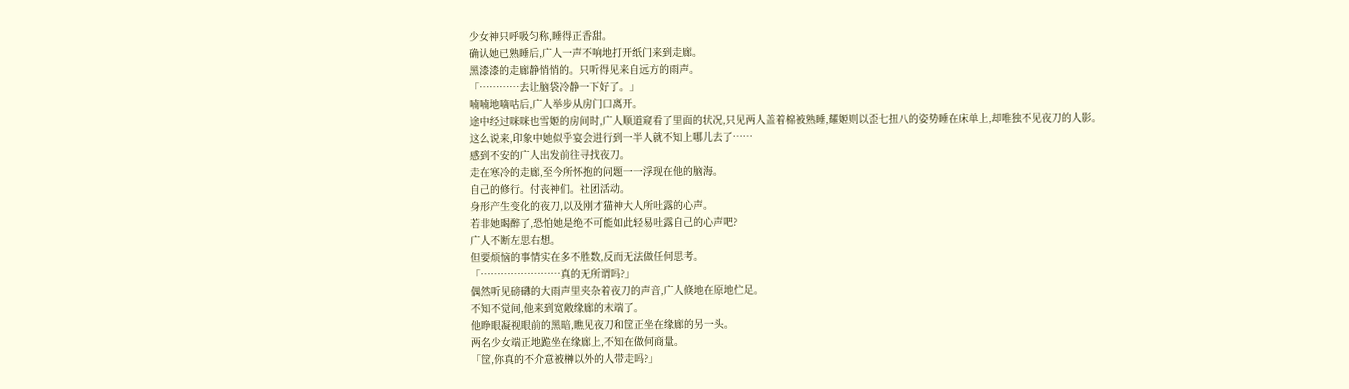少女神只呼吸匀称,睡得正香甜。
确认她已熟睡后,广人一声不响地打开纸门来到走廊。
黑漆漆的走廊静悄悄的。只听得见来自远方的雨声。
「…………去让脑袋冷静一下好了。」
喃喃地嘀咕后,广人举步从房门口离开。
途中经过咪咪也雪姬的房间时,广人顺道窥看了里面的状况,只见两人盖着棉被熟睡,耀姬则以歪七扭八的姿势睡在床单上,却唯独不见夜刀的人影。
这么说来,印象中她似乎宴会进行到一半人就不知上哪儿去了……
感到不安的广人出发前往寻找夜刀。
走在寒冷的走廊,至今所怀抱的问题一一浮现在他的脑海。
自己的修行。付丧神们。社团活动。
身形产生变化的夜刀,以及刚才猫神大人所吐露的心声。
若非她暍醉了,恐怕她是绝不可能如此轻易吐露自己的心声吧?
广人不断左思右想。
但要烦恼的事情实在多不胜数,反而无法做任何思考。
「……………………真的无所谓吗?」
偶然听见磅礴的大雨声里夹杂着夜刀的声音,广人倏地在原地伫足。
不知不觉间,他来到宽敞缘廊的末端了。
他睁眼凝视眼前的黑暗,瞧见夜刀和筐正坐在缘廊的另一头。
两名少女端正地跪坐在缘廊上,不知在做何商量。
「筐,你真的不介意被榊以外的人带走吗?」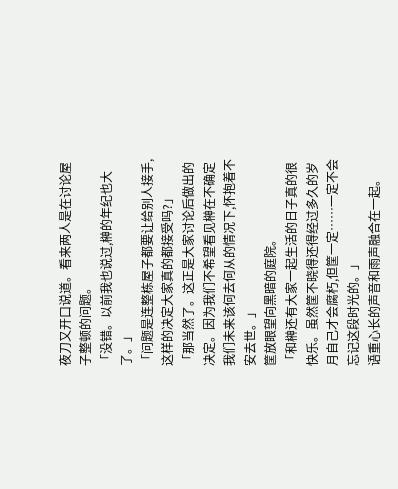夜刀又开口说道。看来两人是在讨论屋子整顿的问题。
「没错。以前我也说过,榊的年纪也大了。」
「问题是连整栋屋子都要让给别人接手,这样的决定大家真的都接受吗?」
「那当然了。这正是大家讨论后做出的决定。因为我们不希望看见榊在不确定我们未来该何去何从的情况下,怀抱着不安去世。」
筐放眼望向黑暗的庭院。
「和榊还有大家一起生活的日子真的很快乐。虽然筐不晓得还得经过多久的岁月自己才会腐朽,但筐一定……一定不会忘记这段时光的。」
语重心长的声音和雨声融合在一起。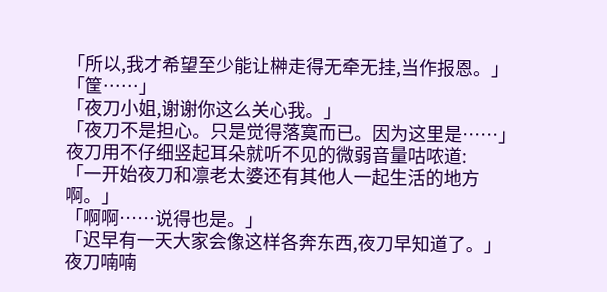「所以,我才希望至少能让榊走得无牵无挂,当作报恩。」
「筐……」
「夜刀小姐,谢谢你这么关心我。」
「夜刀不是担心。只是觉得落寞而已。因为这里是……」
夜刀用不仔细竖起耳朵就听不见的微弱音量咕哝道:
「一开始夜刀和凛老太婆还有其他人一起生活的地方啊。」
「啊啊……说得也是。」
「迟早有一天大家会像这样各奔东西,夜刀早知道了。」
夜刀喃喃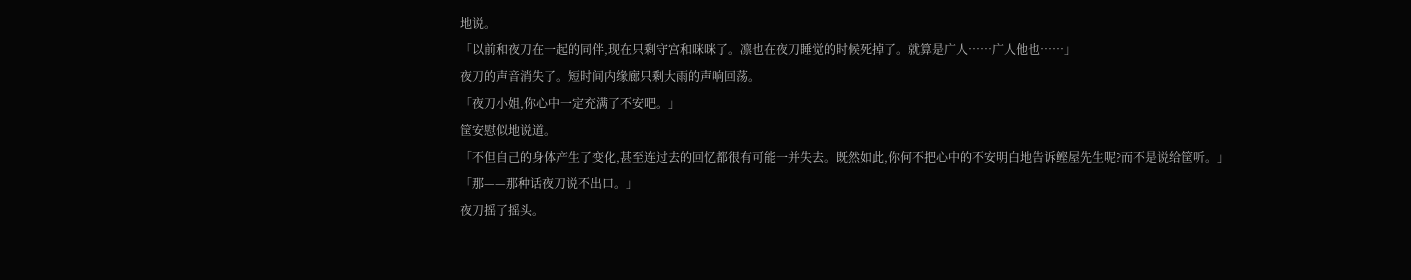地说。
「以前和夜刀在一起的同伴,现在只剩守宫和咪咪了。凛也在夜刀睡觉的时候死掉了。就算是广人……广人他也……」
夜刀的声音消失了。短时间内缘廊只剩大雨的声响回荡。
「夜刀小姐,你心中一定充满了不安吧。」
筐安慰似地说道。
「不但自己的身体产生了变化,甚至连过去的回忆都很有可能一并失去。既然如此,你何不把心中的不安明白地告诉鲣屋先生呢?而不是说给筐听。」
「那——那种话夜刀说不出口。」
夜刀摇了摇头。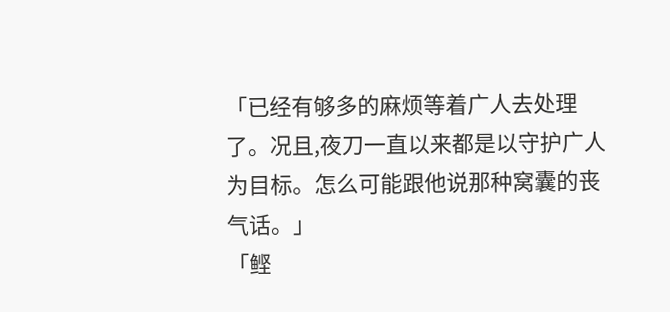「已经有够多的麻烦等着广人去处理了。况且,夜刀一直以来都是以守护广人为目标。怎么可能跟他说那种窝囊的丧气话。」
「鲣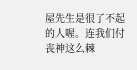屋先生是很了不起的人喔。连我们付丧神这么棘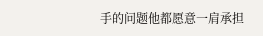手的问题他都愿意一肩承担